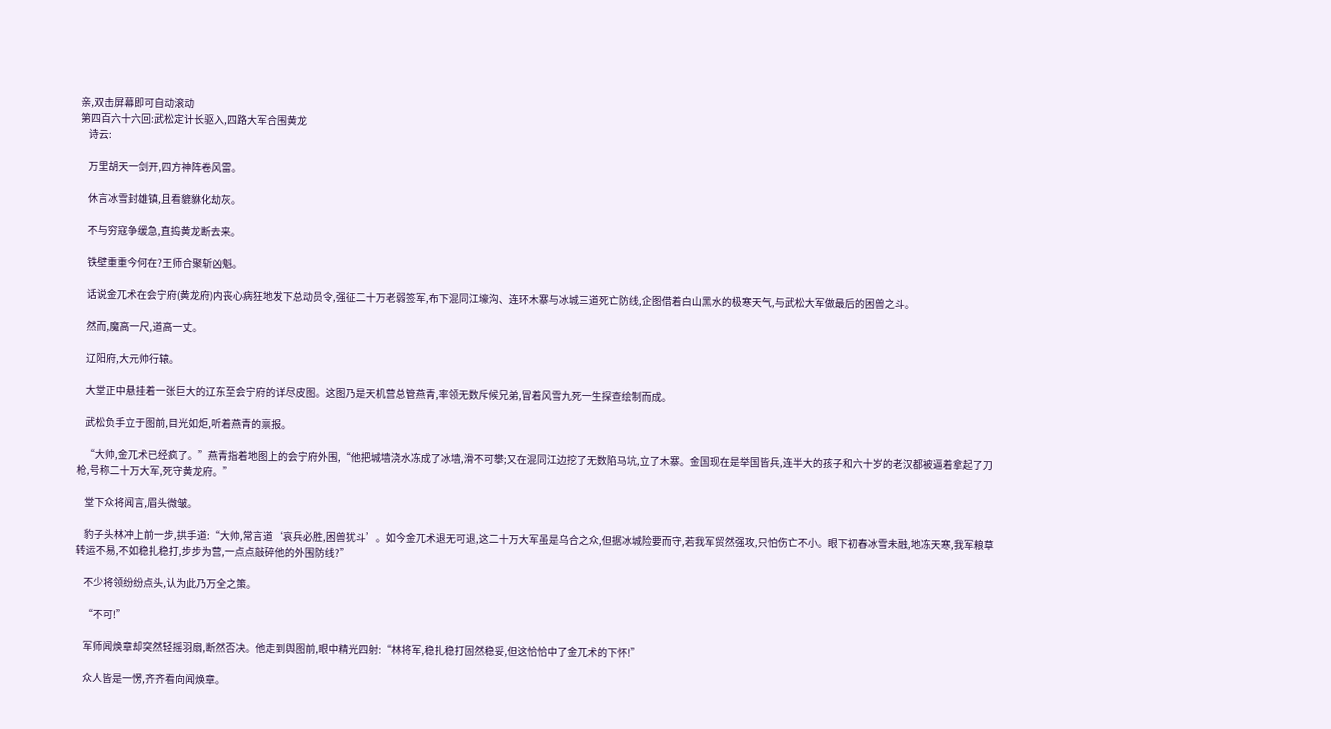亲,双击屏幕即可自动滚动
第四百六十六回:武松定计长驱入,四路大军合围黄龙
    诗云:

    万里胡天一剑开,四方神阵卷风雷。

    休言冰雪封雄镇,且看貔貅化劫灰。

    不与穷寇争缓急,直捣黄龙断去来。

    铁壁重重今何在?王师合聚斩凶魁。

    话说金兀术在会宁府(黄龙府)内丧心病狂地发下总动员令,强征二十万老弱签军,布下混同江壕沟、连环木寨与冰城三道死亡防线,企图借着白山黑水的极寒天气,与武松大军做最后的困兽之斗。

    然而,魔高一尺,道高一丈。

    辽阳府,大元帅行辕。

    大堂正中悬挂着一张巨大的辽东至会宁府的详尽皮图。这图乃是天机营总管燕青,率领无数斥候兄弟,冒着风雪九死一生探查绘制而成。

    武松负手立于图前,目光如炬,听着燕青的禀报。

    “大帅,金兀术已经疯了。”燕青指着地图上的会宁府外围,“他把城墙浇水冻成了冰墙,滑不可攀;又在混同江边挖了无数陷马坑,立了木寨。金国现在是举国皆兵,连半大的孩子和六十岁的老汉都被逼着拿起了刀枪,号称二十万大军,死守黄龙府。”

    堂下众将闻言,眉头微皱。

    豹子头林冲上前一步,拱手道:“大帅,常言道‘哀兵必胜,困兽犹斗’。如今金兀术退无可退,这二十万大军虽是乌合之众,但据冰城险要而守,若我军贸然强攻,只怕伤亡不小。眼下初春冰雪未融,地冻天寒,我军粮草转运不易,不如稳扎稳打,步步为营,一点点敲碎他的外围防线?”

    不少将领纷纷点头,认为此乃万全之策。

    “不可!”

    军师闻焕章却突然轻摇羽扇,断然否决。他走到舆图前,眼中精光四射:“林将军,稳扎稳打固然稳妥,但这恰恰中了金兀术的下怀!”

    众人皆是一愣,齐齐看向闻焕章。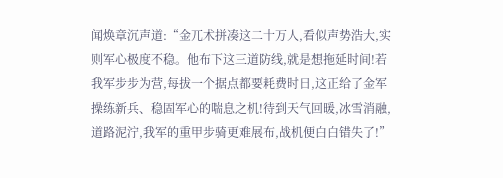闻焕章沉声道:“金兀术拼凑这二十万人,看似声势浩大,实则军心极度不稳。他布下这三道防线,就是想拖延时间!若我军步步为营,每拔一个据点都要耗费时日,这正给了金军操练新兵、稳固军心的喘息之机!待到天气回暖,冰雪消融,道路泥泞,我军的重甲步骑更难展布,战机便白白错失了!”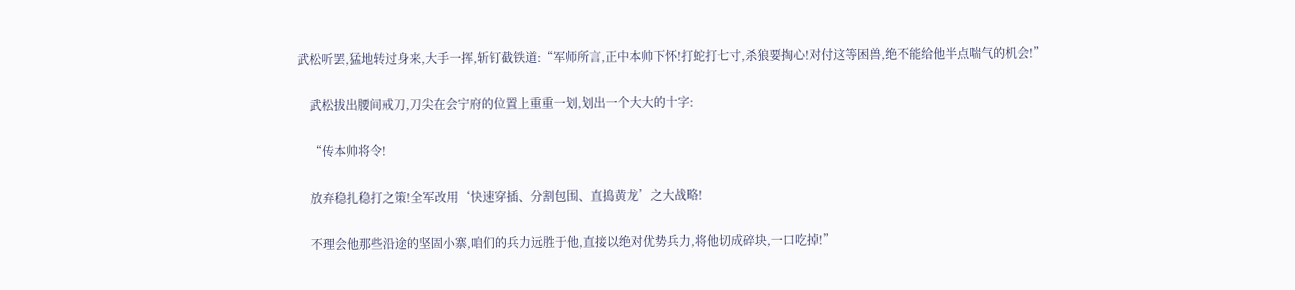武松听罢,猛地转过身来,大手一挥,斩钉截铁道:“军师所言,正中本帅下怀!打蛇打七寸,杀狼要掏心!对付这等困兽,绝不能给他半点喘气的机会!”

    武松拔出腰间戒刀,刀尖在会宁府的位置上重重一划,划出一个大大的十字:

    “传本帅将令!

    放弃稳扎稳打之策!全军改用‘快速穿插、分割包围、直捣黄龙’之大战略!

    不理会他那些沿途的坚固小寨,咱们的兵力远胜于他,直接以绝对优势兵力,将他切成碎块,一口吃掉!”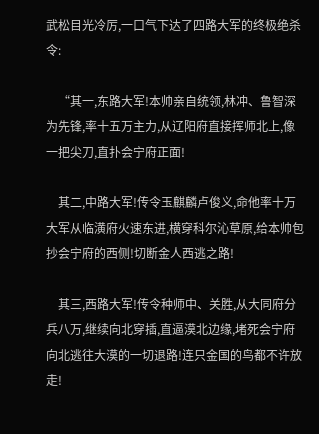武松目光冷厉,一口气下达了四路大军的终极绝杀令:

    “其一,东路大军!本帅亲自统领,林冲、鲁智深为先锋,率十五万主力,从辽阳府直接挥师北上,像一把尖刀,直扑会宁府正面!

    其二,中路大军!传令玉麒麟卢俊义,命他率十万大军从临潢府火速东进,横穿科尔沁草原,给本帅包抄会宁府的西侧!切断金人西逃之路!

    其三,西路大军!传令种师中、关胜,从大同府分兵八万,继续向北穿插,直逼漠北边缘,堵死会宁府向北逃往大漠的一切退路!连只金国的鸟都不许放走!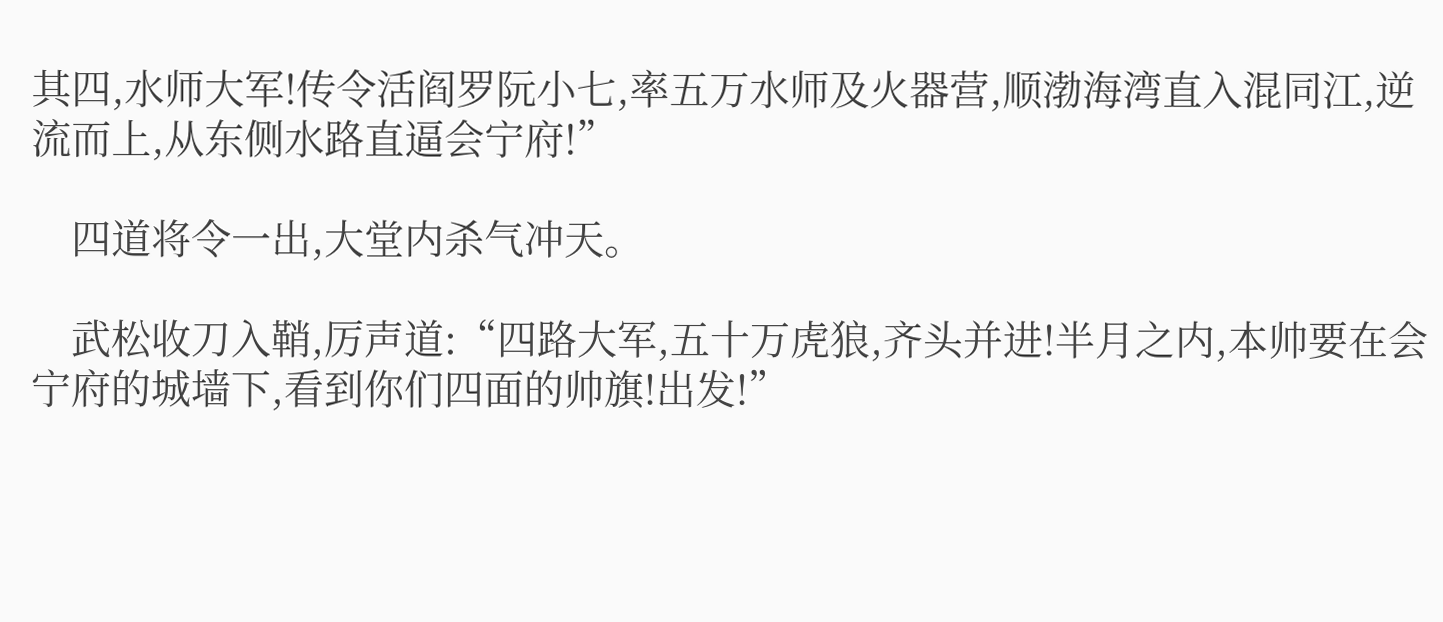其四,水师大军!传令活阎罗阮小七,率五万水师及火器营,顺渤海湾直入混同江,逆流而上,从东侧水路直逼会宁府!”

    四道将令一出,大堂内杀气冲天。

    武松收刀入鞘,厉声道:“四路大军,五十万虎狼,齐头并进!半月之内,本帅要在会宁府的城墙下,看到你们四面的帅旗!出发!”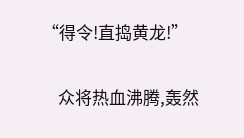“得令!直捣黄龙!”

    众将热血沸腾,轰然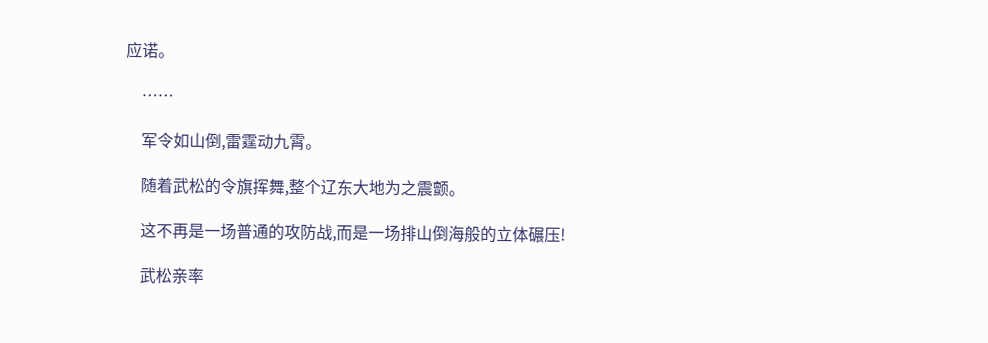应诺。

    ……

    军令如山倒,雷霆动九霄。

    随着武松的令旗挥舞,整个辽东大地为之震颤。

    这不再是一场普通的攻防战,而是一场排山倒海般的立体碾压!

    武松亲率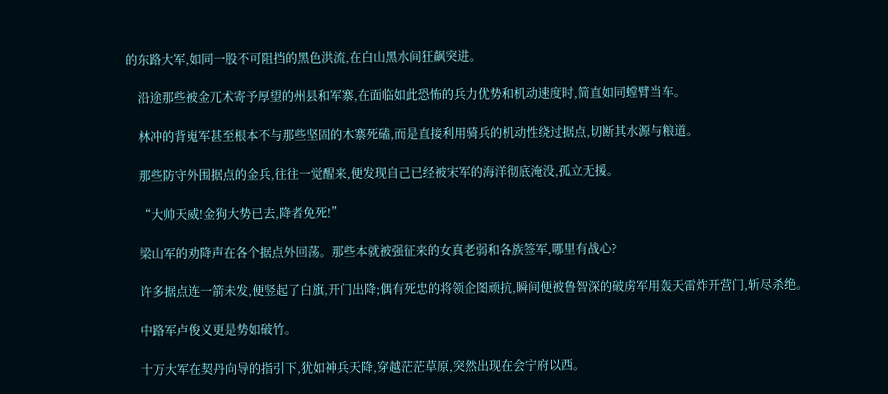的东路大军,如同一股不可阻挡的黑色洪流,在白山黑水间狂飙突进。

    沿途那些被金兀术寄予厚望的州县和军寨,在面临如此恐怖的兵力优势和机动速度时,简直如同螳臂当车。

    林冲的背嵬军甚至根本不与那些坚固的木寨死磕,而是直接利用骑兵的机动性绕过据点,切断其水源与粮道。

    那些防守外围据点的金兵,往往一觉醒来,便发现自己已经被宋军的海洋彻底淹没,孤立无援。

    “大帅天威!金狗大势已去,降者免死!”

    梁山军的劝降声在各个据点外回荡。那些本就被强征来的女真老弱和各族签军,哪里有战心?

    许多据点连一箭未发,便竖起了白旗,开门出降;偶有死忠的将领企图顽抗,瞬间便被鲁智深的破虏军用轰天雷炸开营门,斩尽杀绝。

    中路军卢俊义更是势如破竹。

    十万大军在契丹向导的指引下,犹如神兵天降,穿越茫茫草原,突然出现在会宁府以西。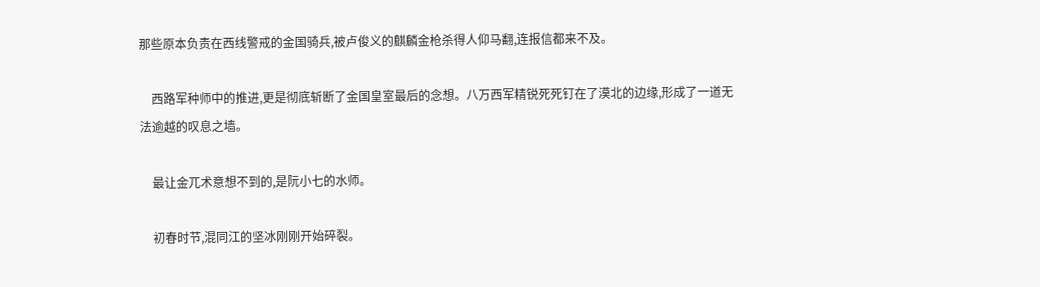那些原本负责在西线警戒的金国骑兵,被卢俊义的麒麟金枪杀得人仰马翻,连报信都来不及。

    西路军种师中的推进,更是彻底斩断了金国皇室最后的念想。八万西军精锐死死钉在了漠北的边缘,形成了一道无法逾越的叹息之墙。

    最让金兀术意想不到的,是阮小七的水师。

    初春时节,混同江的坚冰刚刚开始碎裂。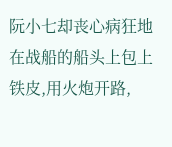阮小七却丧心病狂地在战船的船头上包上铁皮,用火炮开路,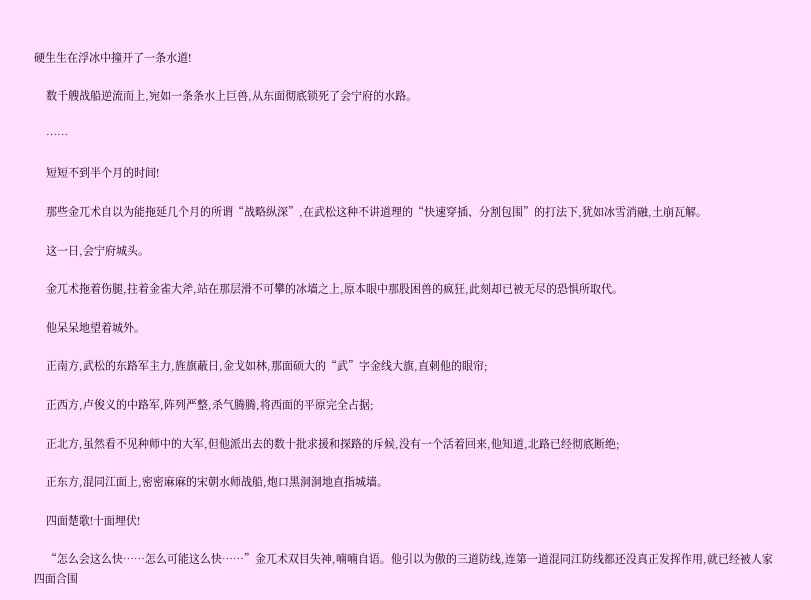硬生生在浮冰中撞开了一条水道!

    数千艘战船逆流而上,宛如一条条水上巨兽,从东面彻底锁死了会宁府的水路。

    ……

    短短不到半个月的时间!

    那些金兀术自以为能拖延几个月的所谓“战略纵深”,在武松这种不讲道理的“快速穿插、分割包围”的打法下,犹如冰雪消融,土崩瓦解。

    这一日,会宁府城头。

    金兀术拖着伤腿,拄着金雀大斧,站在那层滑不可攀的冰墙之上,原本眼中那股困兽的疯狂,此刻却已被无尽的恐惧所取代。

    他呆呆地望着城外。

    正南方,武松的东路军主力,旌旗蔽日,金戈如林,那面硕大的“武”字金线大旗,直刺他的眼帘;

    正西方,卢俊义的中路军,阵列严整,杀气腾腾,将西面的平原完全占据;

    正北方,虽然看不见种师中的大军,但他派出去的数十批求援和探路的斥候,没有一个活着回来,他知道,北路已经彻底断绝;

    正东方,混同江面上,密密麻麻的宋朝水师战船,炮口黑洞洞地直指城墙。

    四面楚歌!十面埋伏!

    “怎么会这么快……怎么可能这么快……”金兀术双目失神,喃喃自语。他引以为傲的三道防线,连第一道混同江防线都还没真正发挥作用,就已经被人家四面合围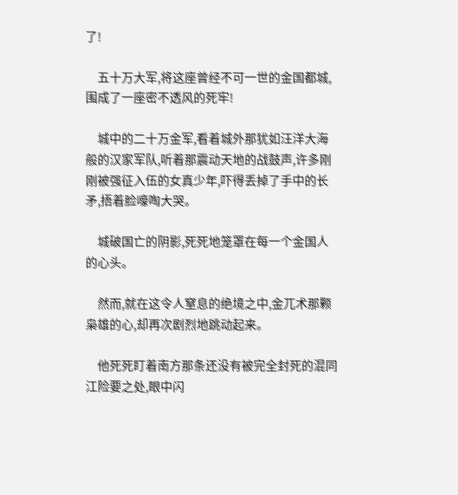了!

    五十万大军,将这座曾经不可一世的金国都城,围成了一座密不透风的死牢!

    城中的二十万金军,看着城外那犹如汪洋大海般的汉家军队,听着那震动天地的战鼓声,许多刚刚被强征入伍的女真少年,吓得丢掉了手中的长矛,捂着脸嚎啕大哭。

    城破国亡的阴影,死死地笼罩在每一个金国人的心头。

    然而,就在这令人窒息的绝境之中,金兀术那颗枭雄的心,却再次剧烈地跳动起来。

    他死死盯着南方那条还没有被完全封死的混同江险要之处,眼中闪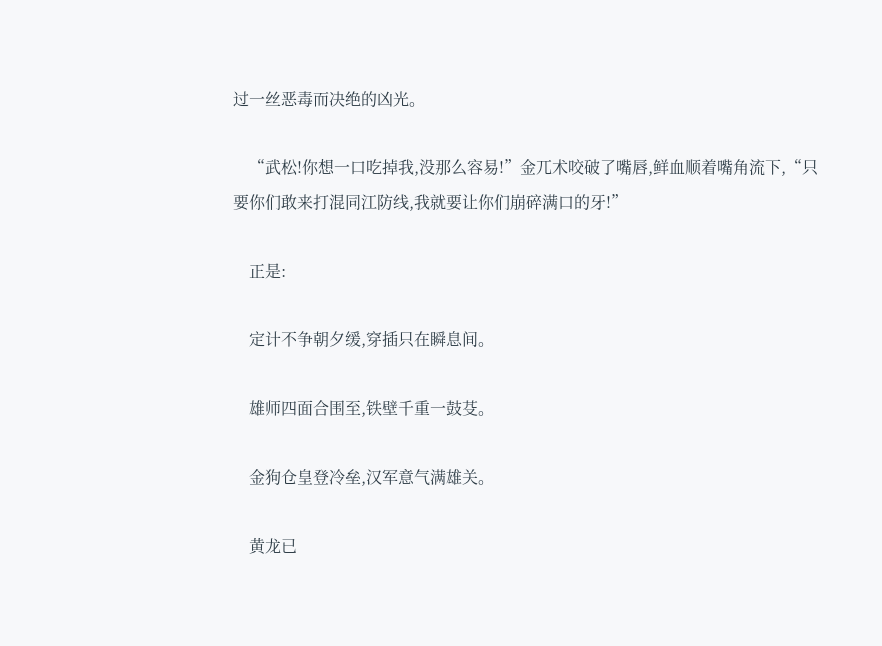过一丝恶毒而决绝的凶光。

    “武松!你想一口吃掉我,没那么容易!”金兀术咬破了嘴唇,鲜血顺着嘴角流下,“只要你们敢来打混同江防线,我就要让你们崩碎满口的牙!”

    正是:

    定计不争朝夕缓,穿插只在瞬息间。

    雄师四面合围至,铁壁千重一鼓芟。

    金狗仓皇登冷垒,汉军意气满雄关。

    黄龙已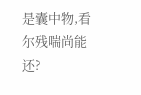是囊中物,看尔残喘尚能还?